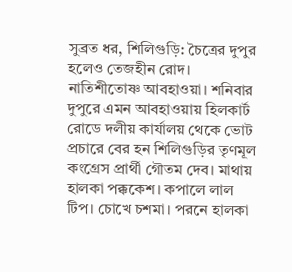সুব্রত ধর, শিলিগুড়ি: চৈত্রের দুপুর হলেও তেজহীন রোদ। নাতিশীতোষ্ণ আবহাওয়া। শনিবার দুপুরে এমন আবহাওয়ায় হিলকার্ট রোডে দলীয় কার্যালয় থেকে ভোট প্রচারে বের হন শিলিগুড়ির তৃণমূল কংগ্রেস প্রার্থী গৌতম দেব। মাথায় হালকা পক্ককেশ। কপালে লাল টিপ। চোখে চশমা। পরনে হালকা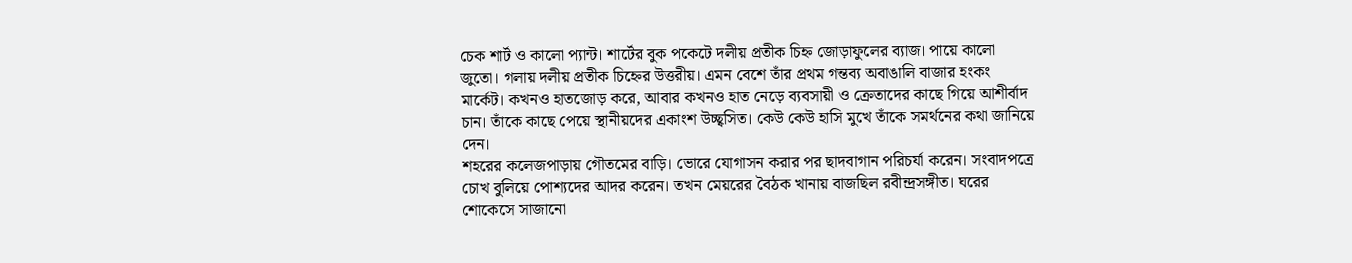চেক শার্ট ও কালো প্যান্ট। শার্টের বুক পকেটে দলীয় প্রতীক চিহ্ন জোড়াফুলের ব্যাজ। পায়ে কালো জুতো। গলায় দলীয় প্রতীক চিহ্নের উত্তরীয়। এমন বেশে তাঁর প্রথম গন্তব্য অবাঙালি বাজার হংকং মার্কেট। কখনও হাতজোড় করে, আবার কখনও হাত নেড়ে ব্যবসায়ী ও ক্রেতাদের কাছে গিয়ে আশীর্বাদ চান। তাঁকে কাছে পেয়ে স্থানীয়দের একাংশ উচ্ছ্বসিত। কেউ কেউ হাসি মুখে তাঁকে সমর্থনের কথা জানিয়ে দেন।
শহরের কলেজপাড়ায় গৌতমের বাড়ি। ভোরে যোগাসন করার পর ছাদবাগান পরিচর্যা করেন। সংবাদপত্রে চোখ বুলিয়ে পোশ্যদের আদর করেন। তখন মেয়রের বৈঠক খানায় বাজছিল রবীন্দ্রসঙ্গীত। ঘরের শোকেসে সাজানো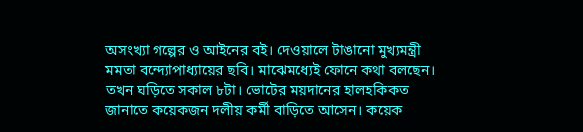অসংখ্যা গল্পের ও আইনের বই। দেওয়ালে টাঙানো মুখ্যমন্ত্রী মমতা বন্দ্যোপাধ্যায়ের ছবি। মাঝেমধ্যেই ফোনে কথা বলছেন। তখন ঘড়িতে সকাল ৮টা। ভোটের ময়দানের হালহকিকত জানাতে কয়েকজন দলীয় কর্মী বাড়িতে আসেন। কয়েক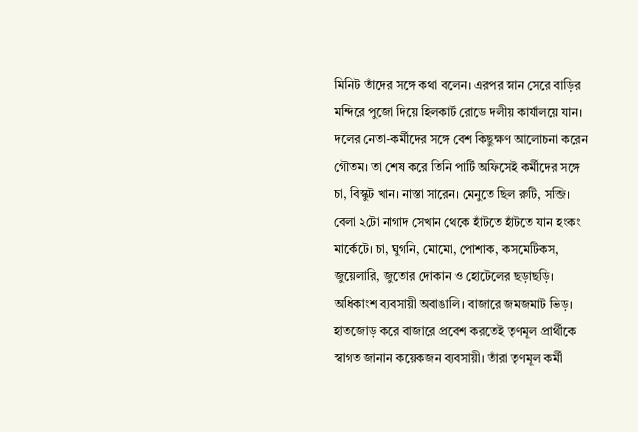মিনিট তাঁদের সঙ্গে কথা বলেন। এরপর স্নান সেরে বাড়ির মন্দিরে পুজো দিয়ে হিলকার্ট রোডে দলীয় কার্যালয়ে যান।
দলের নেতা-কর্মীদের সঙ্গে বেশ কিছুক্ষণ আলোচনা করেন গৌতম। তা শেষ করে তিনি পার্টি অফিসেই কর্মীদের সঙ্গে চা, বিস্কুট খান। নাস্তা সারেন। মেনুতে ছিল রুটি, সব্জি। বেলা ২টো নাগাদ সেখান থেকে হাঁটতে হাঁটতে যান হংকং মার্কেটে। চা, ঘুগনি, মোমো, পোশাক, কসমেটিকস, জুয়েলারি, জুতোর দোকান ও হোটেলের ছড়াছড়ি। অধিকাংশ ব্যবসায়ী অবাঙালি। বাজারে জমজমাট ভিড়। হাতজোড় করে বাজারে প্রবেশ করতেই তৃণমূল প্রার্থীকে স্বাগত জানান কয়েকজন ব্যবসায়ী। তাঁরা তৃণমূল কর্মী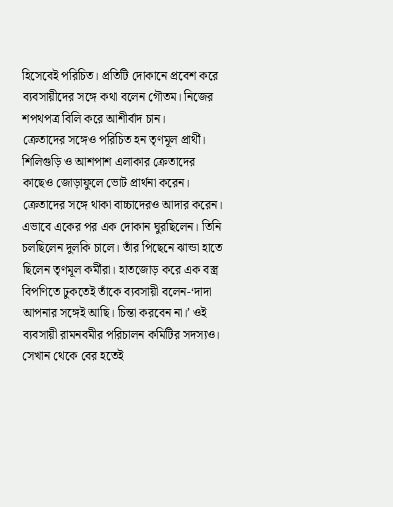হিসেবেই পরিচিত। প্রতিটি দোকানে প্রবেশ করে ব্যবসায়ীদের সঙ্গে কথা বলেন গৌতম। নিজের শপথপত্র বিলি করে আশীর্বাদ চান।
ক্রেতাদের সঙ্গেও পরিচিত হন তৃণমূল প্রার্থী। শিলিগুড়ি ও আশপাশ এলাকার ক্রেতাদের কাছেও জোড়াফুলে ভোট প্রার্থনা করেন। ক্রেতাদের সঙ্গে থাকা বাচ্চাদেরও আদার করেন। এভাবে একের পর এক দোকান ঘুরছিলেন। তিনি চলছিলেন দুলকি চালে। তাঁর পিছেনে ঝান্ডা হাতে ছিলেন তৃণমূল কর্মীরা। হাতজোড় করে এক বস্ত্র বিপণিতে ঢুকতেই তাঁকে ব্যবসায়ী বলেন-‘দাদা আপনার সঙ্গেই আছি। চিন্তা করবেন না।’ ওই ব্যবসায়ী রামনবমীর পরিচালন কমিটির সদস্যও।
সেখান থেকে বের হতেই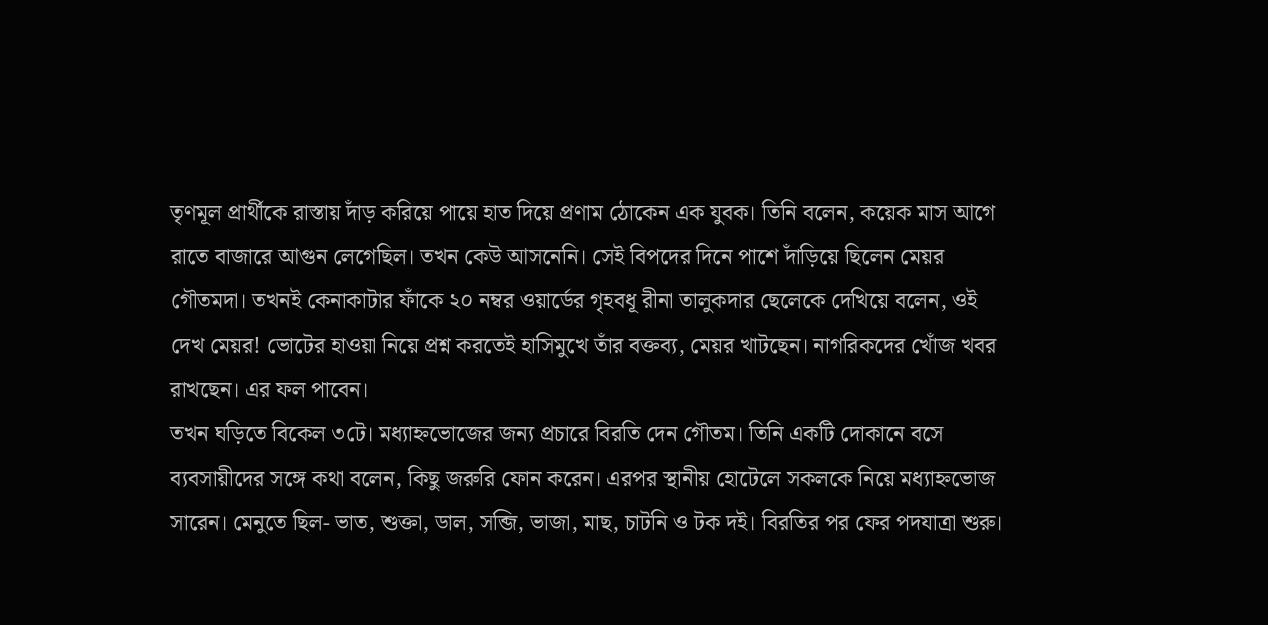তৃণমূল প্রার্থীকে রাস্তায় দাঁড় করিয়ে পায়ে হাত দিয়ে প্রণাম ঠোকেন এক যুবক। তিনি বলেন, কয়েক মাস আগে রাতে বাজারে আগুন লেগেছিল। তখন কেউ আসনেনি। সেই বিপদের দিনে পাশে দাঁড়িয়ে ছিলেন মেয়র গৌতমদা। তখনই কেনাকাটার ফাঁকে ২০ নম্বর ওয়ার্ডের গৃহবধূ রীনা তালুকদার ছেলেকে দেখিয়ে বলেন, ওই দেখ মেয়র! ভোটের হাওয়া নিয়ে প্রশ্ন করতেই হাসিমুখে তাঁর বক্তব্য, মেয়র খাটছেন। নাগরিকদের খোঁজ খবর রাখছেন। এর ফল পাবেন।
তখন ঘড়িতে বিকেল ৩টে। মধ্যাহ্নভোজের জন্য প্রচারে বিরতি দেন গৌতম। তিনি একটি দোকানে বসে ব্যবসায়ীদের সঙ্গে কথা বলেন, কিছু জরুরি ফোন করেন। এরপর স্থানীয় হোটেলে সকলকে নিয়ে মধ্যাহ্নভোজ সারেন। মেনুতে ছিল- ভাত, শুক্তা, ডাল, সব্জি, ভাজা, মাছ, চাটনি ও টক দই। বিরতির পর ফের পদযাত্রা শুরু।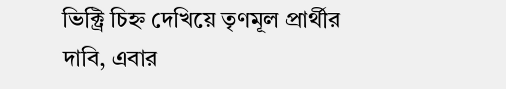ভিক্ট্রি চিহ্ন দেখিয়ে তৃণমূল প্রার্থীর দাবি, এবার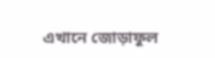এখানে জোড়াফুল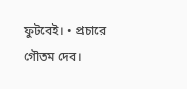ফুটবেই। • প্রচারে গৌতম দেব।